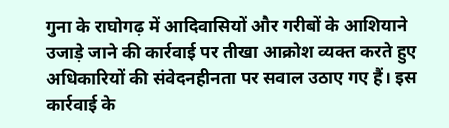गुना के राघोगढ़ में आदिवासियों और गरीबों के आशियाने उजाड़े जाने की कार्रवाई पर तीखा आक्रोश व्यक्त करते हुए अधिकारियों की संवेदनहीनता पर सवाल उठाए गए हैं। इस कार्रवाई के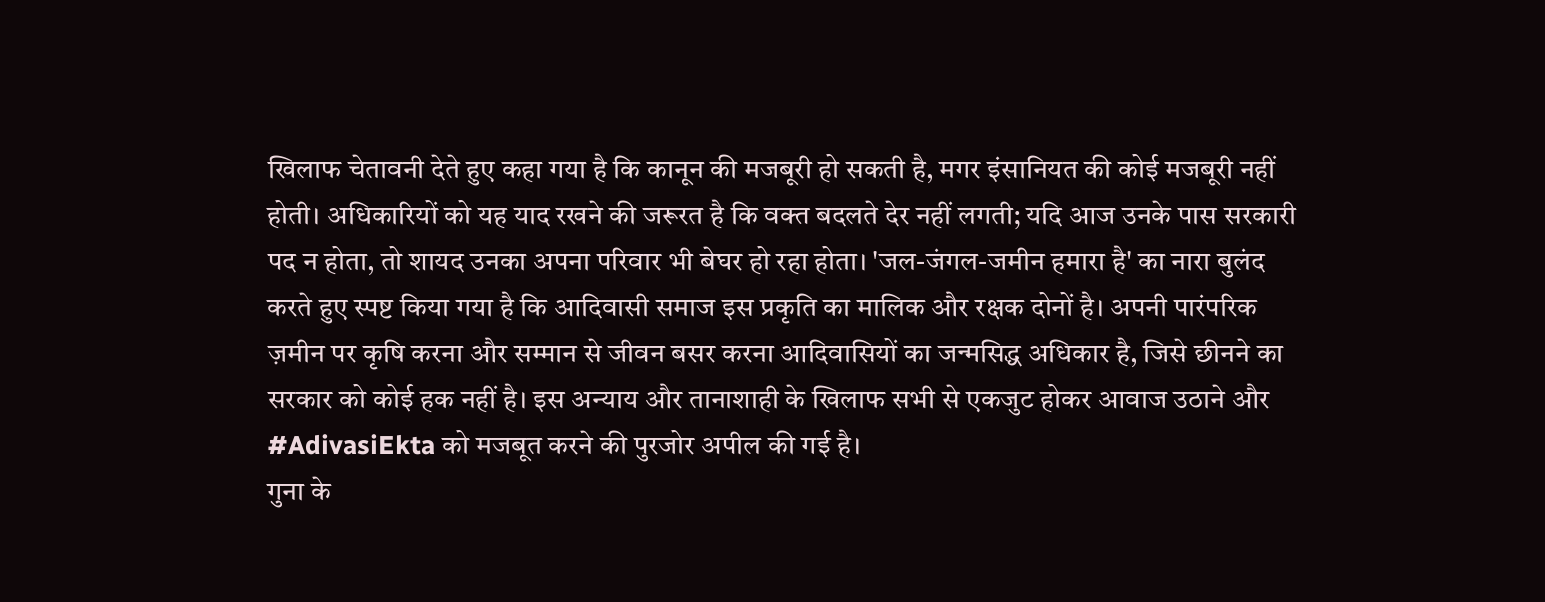खिलाफ चेतावनी देते हुए कहा गया है कि कानून की मजबूरी हो सकती है, मगर इंसानियत की कोई मजबूरी नहीं होती। अधिकारियों को यह याद रखने की जरूरत है कि वक्त बदलते देर नहीं लगती; यदि आज उनके पास सरकारी पद न होता, तो शायद उनका अपना परिवार भी बेघर हो रहा होता। 'जल-जंगल-जमीन हमारा है' का नारा बुलंद करते हुए स्पष्ट किया गया है कि आदिवासी समाज इस प्रकृति का मालिक और रक्षक दोनों है। अपनी पारंपरिक ज़मीन पर कृषि करना और सम्मान से जीवन बसर करना आदिवासियों का जन्मसिद्ध अधिकार है, जिसे छीनने का सरकार को कोई हक नहीं है। इस अन्याय और तानाशाही के खिलाफ सभी से एकजुट होकर आवाज उठाने और #AdivasiEkta को मजबूत करने की पुरजोर अपील की गई है।
गुना के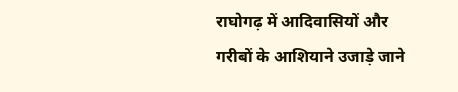राघोगढ़ में आदिवासियों और गरीबों के आशियाने उजाड़े जाने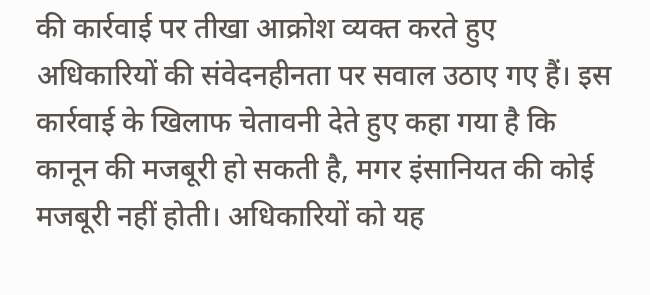की कार्रवाई पर तीखा आक्रोश व्यक्त करते हुए अधिकारियों की संवेदनहीनता पर सवाल उठाए गए हैं। इस कार्रवाई के खिलाफ चेतावनी देते हुए कहा गया है कि कानून की मजबूरी हो सकती है, मगर इंसानियत की कोई मजबूरी नहीं होती। अधिकारियों को यह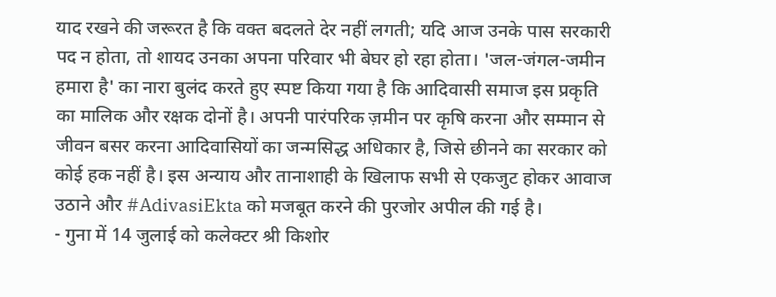याद रखने की जरूरत है कि वक्त बदलते देर नहीं लगती; यदि आज उनके पास सरकारी पद न होता, तो शायद उनका अपना परिवार भी बेघर हो रहा होता। 'जल-जंगल-जमीन हमारा है' का नारा बुलंद करते हुए स्पष्ट किया गया है कि आदिवासी समाज इस प्रकृति का मालिक और रक्षक दोनों है। अपनी पारंपरिक ज़मीन पर कृषि करना और सम्मान से जीवन बसर करना आदिवासियों का जन्मसिद्ध अधिकार है, जिसे छीनने का सरकार को कोई हक नहीं है। इस अन्याय और तानाशाही के खिलाफ सभी से एकजुट होकर आवाज उठाने और #AdivasiEkta को मजबूत करने की पुरजोर अपील की गई है।
- गुना में 14 जुलाई को कलेक्टर श्री किशोर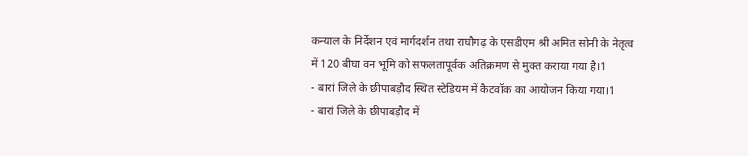कन्याल के निर्देशन एवं मार्गदर्शन तथा राघौगढ़ के एसडीएम श्री अमित सोनी के नेतृत्व में 120 बीघा वन भूमि को सफलतापूर्वक अतिक्रमण से मुक्त कराया गया है।1
- बारां जिले के छीपाबड़ौद स्थित स्टेडियम में कैटवॉक का आयोजन किया गया।1
- बारां जिले के छीपाबड़ौद में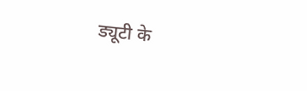ड्यूटी के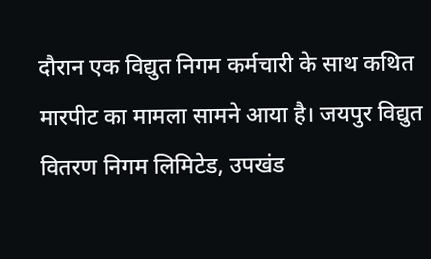दौरान एक विद्युत निगम कर्मचारी के साथ कथित मारपीट का मामला सामने आया है। जयपुर विद्युत वितरण निगम लिमिटेड, उपखंड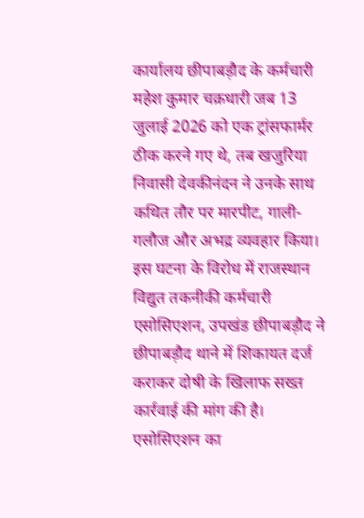कार्यालय छीपाबड़ौद के कर्मचारी महेश कुमार चक्रधारी जब 13 जुलाई 2026 को एक ट्रांसफार्मर ठीक करने गए थे, तब खजुरिया निवासी देवकीनंदन ने उनके साथ कथित तौर पर मारपीट, गाली-गलौज और अभद्र व्यवहार किया। इस घटना के विरोध में राजस्थान विद्युत तकनीकी कर्मचारी एसोसिएशन, उपखंड छीपाबड़ौद ने छीपाबड़ौद थाने में शिकायत दर्ज कराकर दोषी के खिलाफ सख्त कार्रवाई की मांग की है। एसोसिएशन का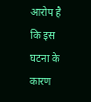आरोप है कि इस घटना के कारण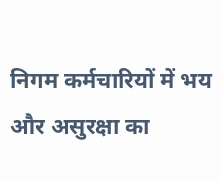निगम कर्मचारियों में भय और असुरक्षा का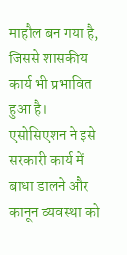माहौल बन गया है, जिससे शासकीय कार्य भी प्रभावित हुआ है। एसोसिएशन ने इसे सरकारी कार्य में बाधा डालने और कानून व्यवस्था को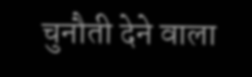चुनौती देने वाला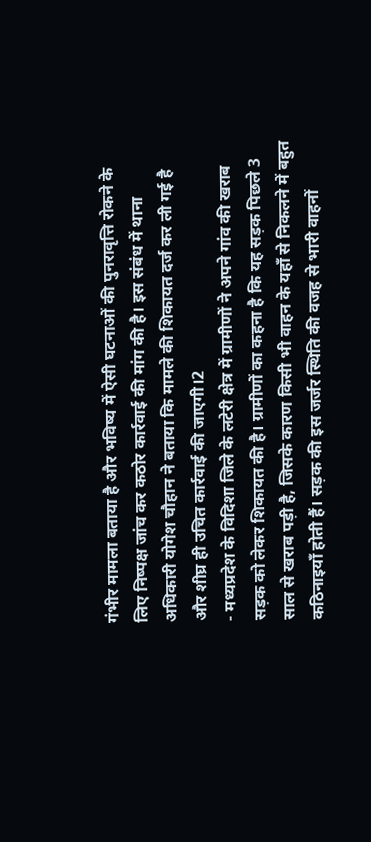गंभीर मामला बताया है और भविष्य में ऐसी घटनाओं की पुनरावृत्ति रोकने के लिए निष्पक्ष जांच कर कठोर कार्रवाई की मांग की है। इस संबंध में थाना अधिकारी योगेश चौहान ने बताया कि मामले की शिकायत दर्ज कर ली गई है और शीघ्र ही उचित कार्रवाई की जाएगी।2
- मध्यप्रदेश के विदिशा जिले के लटेरी क्षेत्र में ग्रामीणों ने अपने गांव की खराब सड़क को लेकर शिकायत की है। ग्रामीणों का कहना है कि यह सड़क पिछले 3 साल से खराब पड़ी है, जिसके कारण किसी भी वाहन के यहाँ से निकलने में बहुत कठिनाइयाँ होती हैं। सड़क की इस जर्जर स्थिति की वजह से भारी वाहनों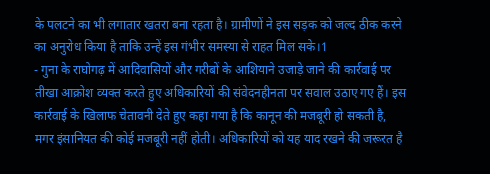के पलटने का भी लगातार खतरा बना रहता है। ग्रामीणों ने इस सड़क को जल्द ठीक करने का अनुरोध किया है ताकि उन्हें इस गंभीर समस्या से राहत मिल सके।1
- गुना के राघोगढ़ में आदिवासियों और गरीबों के आशियाने उजाड़े जाने की कार्रवाई पर तीखा आक्रोश व्यक्त करते हुए अधिकारियों की संवेदनहीनता पर सवाल उठाए गए हैं। इस कार्रवाई के खिलाफ चेतावनी देते हुए कहा गया है कि कानून की मजबूरी हो सकती है, मगर इंसानियत की कोई मजबूरी नहीं होती। अधिकारियों को यह याद रखने की जरूरत है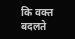कि वक्त बदलते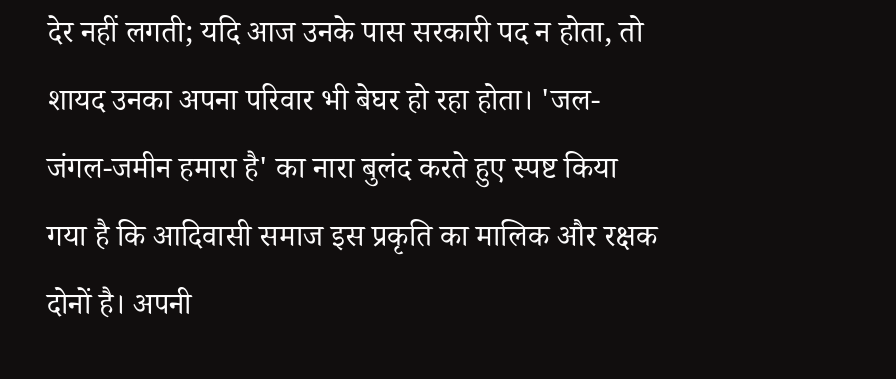देर नहीं लगती; यदि आज उनके पास सरकारी पद न होता, तो शायद उनका अपना परिवार भी बेघर हो रहा होता। 'जल-जंगल-जमीन हमारा है' का नारा बुलंद करते हुए स्पष्ट किया गया है कि आदिवासी समाज इस प्रकृति का मालिक और रक्षक दोनों है। अपनी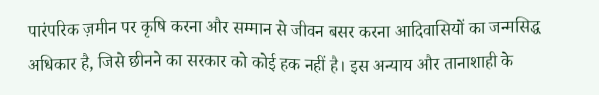पारंपरिक ज़मीन पर कृषि करना और सम्मान से जीवन बसर करना आदिवासियों का जन्मसिद्ध अधिकार है, जिसे छीनने का सरकार को कोई हक नहीं है। इस अन्याय और तानाशाही के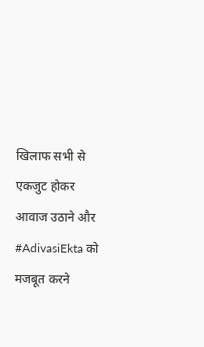खिलाफ सभी से एकजुट होकर आवाज उठाने और #AdivasiEkta को मजबूत करने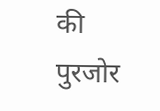की पुरजोर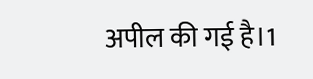अपील की गई है।1